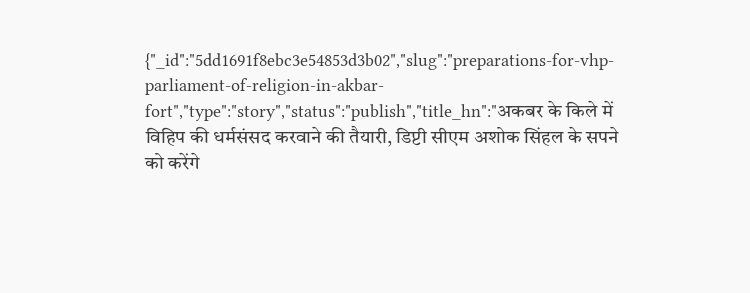{"_id":"5dd1691f8ebc3e54853d3b02","slug":"preparations-for-vhp-parliament-of-religion-in-akbar-fort","type":"story","status":"publish","title_hn":"अकबर के किले में विहिप की धर्मसंसद करवाने की तैयारी, डिप्टी सीएम अशोक सिंहल के सपने को करेंगे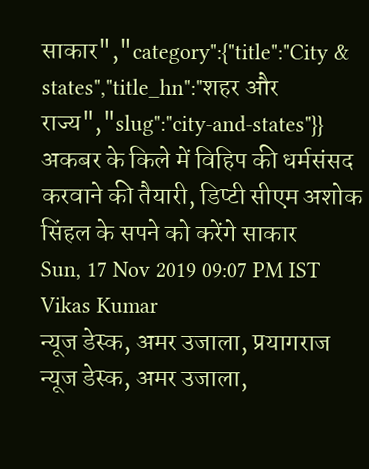साकार","category":{"title":"City & states","title_hn":"शहर और राज्य","slug":"city-and-states"}}
अकबर के किले में विहिप की धर्मसंसद करवाने की तैयारी, डिप्टी सीएम अशोक सिंहल के सपने को करेंगे साकार
Sun, 17 Nov 2019 09:07 PM IST
Vikas Kumar
न्यूज डेस्क, अमर उजाला, प्रयागराज
न्यूज डेस्क, अमर उजाला,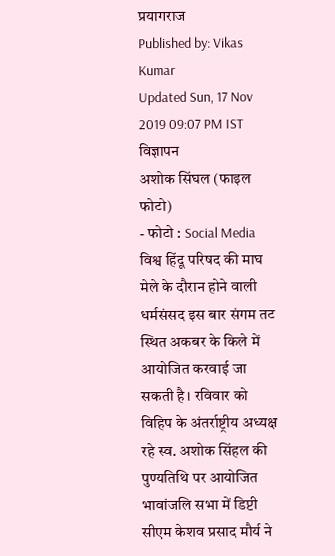प्रयागराज
Published by: Vikas Kumar
Updated Sun, 17 Nov 2019 09:07 PM IST
विज्ञापन
अशोक सिंघल (फाइल फोटो)
- फोटो : Social Media
विश्व हिंदू परिषद की माघ मेले के दौरान होने वाली धर्मसंसद इस बार संगम तट स्थित अकबर के किले में आयोजित करवाई जा सकती है। रविवार को विहिप के अंतर्राष्ट्रीय अध्यक्ष रहे स्व. अशोक सिंहल की पुण्यतिथि पर आयोजित भावांजलि सभा में डिप्टी सीएम केशव प्रसाद मौर्य ने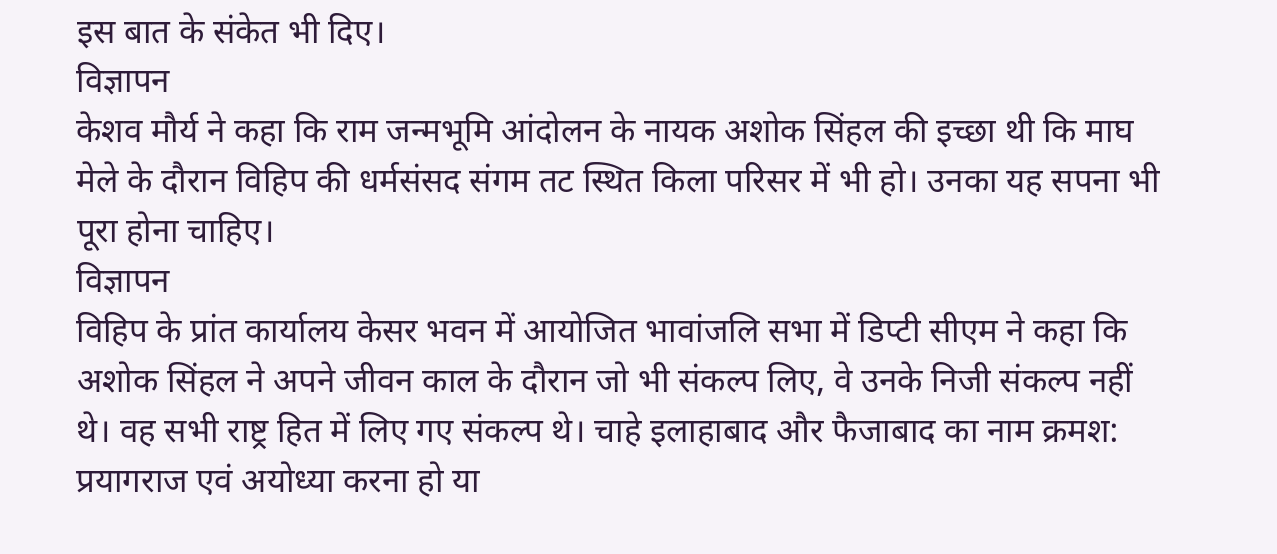इस बात के संकेत भी दिए।
विज्ञापन
केशव मौर्य ने कहा कि राम जन्मभूमि आंदोलन के नायक अशोक सिंहल की इच्छा थी कि माघ मेले के दौरान विहिप की धर्मसंसद संगम तट स्थित किला परिसर में भी हो। उनका यह सपना भी पूरा होना चाहिए।
विज्ञापन
विहिप के प्रांत कार्यालय केसर भवन में आयोजित भावांजलि सभा में डिप्टी सीएम ने कहा कि अशोक सिंहल ने अपने जीवन काल के दौरान जो भी संकल्प लिए, वे उनके निजी संकल्प नहीं थे। वह सभी राष्ट्र हित में लिए गए संकल्प थे। चाहे इलाहाबाद और फैजाबाद का नाम क्रमश: प्रयागराज एवं अयोध्या करना हो या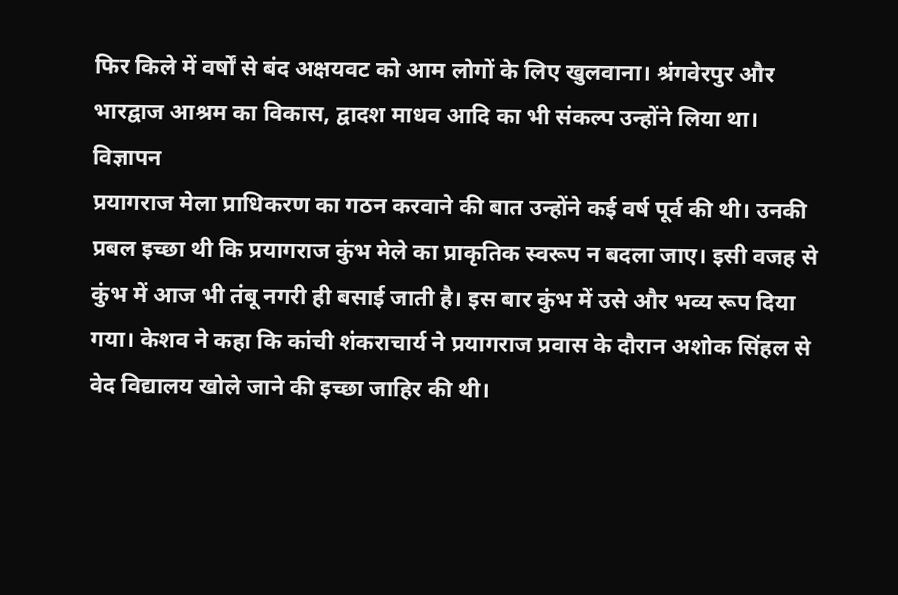फिर किले में वर्षों से बंद अक्षयवट को आम लोगों के लिए खुलवाना। श्रंगवेरपुर और भारद्वाज आश्रम का विकास, द्वादश माधव आदि का भी संकल्प उन्होंने लिया था।
विज्ञापन
प्रयागराज मेला प्राधिकरण का गठन करवाने की बात उन्होंने कई वर्ष पूर्व की थी। उनकी प्रबल इच्छा थी कि प्रयागराज कुंभ मेले का प्राकृतिक स्वरूप न बदला जाए। इसी वजह से कुंभ में आज भी तंबू नगरी ही बसाई जाती है। इस बार कुंभ में उसे और भव्य रूप दिया गया। केशव ने कहा कि कांची शंकराचार्य ने प्रयागराज प्रवास के दौरान अशोक सिंहल से वेद विद्यालय खोले जाने की इच्छा जाहिर की थी।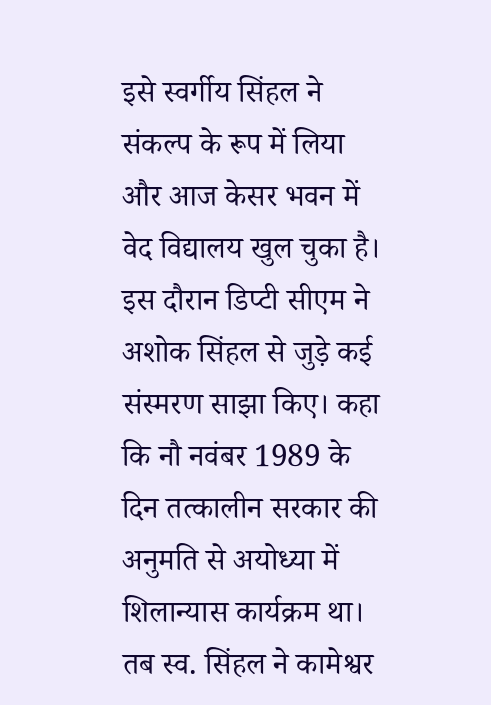इसे स्वर्गीय सिंहल ने संकल्प के रूप में लिया और आज केसर भवन में वेद विद्यालय खुल चुका है।
इस दौरान डिप्टी सीएम ने अशोक सिंहल से जुड़े कई संस्मरण साझा किए। कहा कि नौ नवंबर 1989 के दिन तत्कालीन सरकार की अनुमति से अयोध्या में शिलान्यास कार्यक्रम था। तब स्व. सिंहल ने कामेश्वर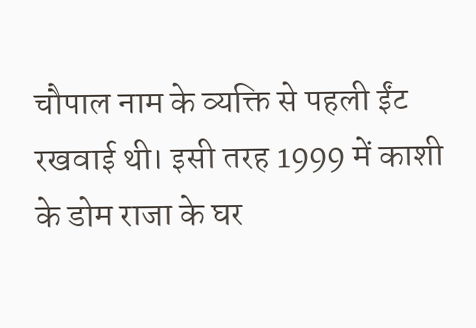चौपाल नाम के व्यक्ति से पहली ईंट रखवाई थी। इसी तरह 1999 में काशी के डोम राजा के घर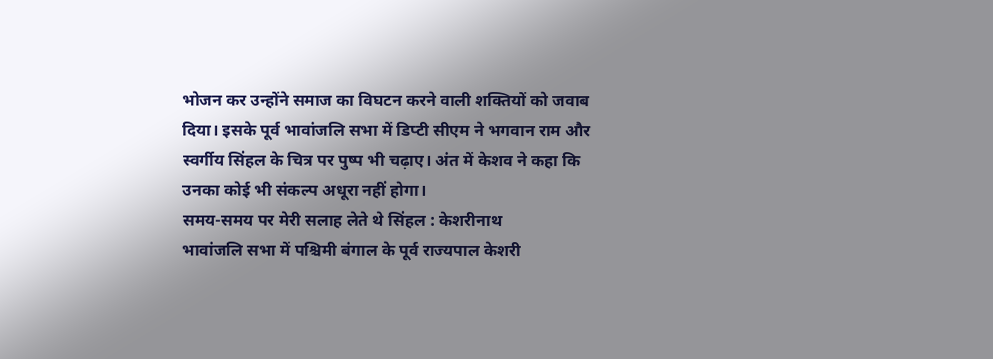भोजन कर उन्होंने समाज का विघटन करने वाली शक्तियों को जवाब दिया। इसके पूर्व भावांजलि सभा में डिप्टी सीएम ने भगवान राम और स्वर्गीय सिंहल के चित्र पर पुष्प भी चढ़ाए। अंत में केशव ने कहा कि उनका कोई भी संकल्प अधूरा नहीं होगा।
समय-समय पर मेरी सलाह लेते थे सिंहल : केशरीनाथ
भावांजलि सभा में पश्चिमी बंगाल के पूर्व राज्यपाल केशरी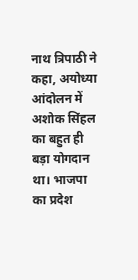नाथ त्रिपाठी ने कहा, अयोध्या आंदोलन में अशोक सिंहल का बहुत ही बड़ा योगदान था। भाजपा का प्रदेश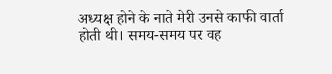अध्यक्ष होने के नाते मेरी उनसे काफी वार्ता होती थी। समय-समय पर वह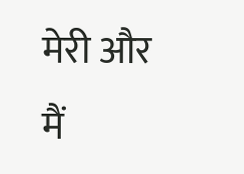मेरी और मैं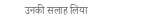उनकी सलाह लिया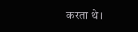करता थे।